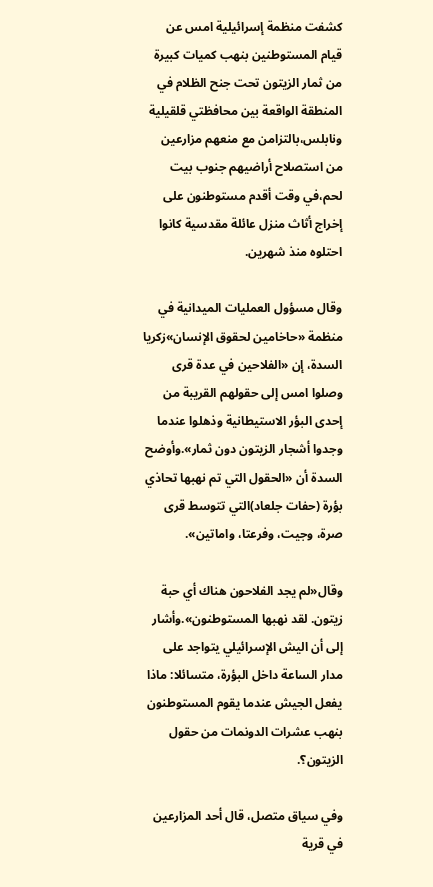كشفت منظمة إسرائيلية امس عن قيام المستوطنين بنهب كميات كبيرة من ثمار الزيتون تحت جنح الظلام في المنطقة الواقعة بين محافظتي قلقيلية ونابلس،بالتزامن مع منعهم مزارعين من استصلاح أراضيهم جنوب بيت لحم،في وقت أقدم مستوطنون على إخراج أثاث منزل عائلة مقدسية كانوا احتلوه منذ شهرين.

وقال مسؤول العمليات الميدانية في منظمة «حاخامين لحقوق الإنسان»زكريا السدة، إن «الفلاحين في عدة قرى وصلوا امس إلى حقولهم القريبة من إحدى البؤر الاستيطانية وذهلوا عندما وجدوا أشجار الزيتون دون ثمار».وأوضح السدة أن «الحقول التي تم نهبها تحاذي بؤرة (حفات جلعاد)التي تتوسط قرى صرة، وجيت، وفرعتا، واماتين».

وقال«لم يجد الفلاحون هناك أي حبة زيتون. لقد نهبها المستوطنون».وأشار إلى أن اليش الإسرائيلي يتواجد على مدار الساعة داخل البؤرة، متسائلا: ماذا يفعل الجيش عندما يقوم المستوطنون بنهب عشرات الدونمات من حقول الزيتون؟.

وفي سياق متصل، قال أحد المزارعين في قرية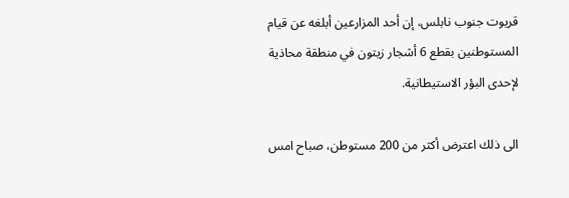قريوت جنوب نابلس، إن أحد المزارعين أبلغه عن قيام المستوطنين بقطع 6 أشجار زيتون في منطقة محاذية لإحدى البؤر الاستيطانية.

الى ذلك اعترض أكثر من 200 مستوطن، صباح امس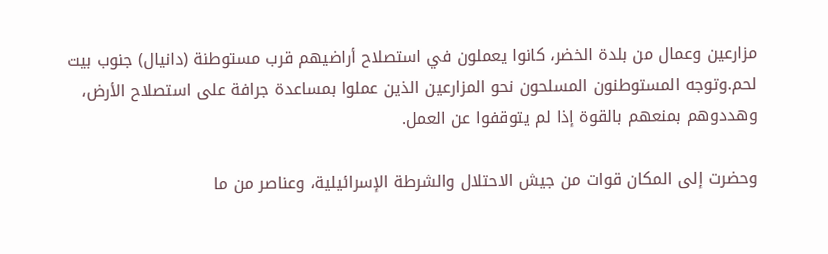مزارعين وعمال من بلدة الخضر، كانوا يعملون في استصلاح أراضيهم قرب مستوطنة (دانيال) جنوب بيت لحم.وتوجه المستوطنون المسلحون نحو المزارعين الذين عملوا بمساعدة جرافة على استصلاح الأرض، وهددوهم بمنعهم بالقوة إذا لم يتوقفوا عن العمل.

وحضرت إلى المكان قوات من جيش الاحتلال والشرطة الإسرائيلية، وعناصر من ما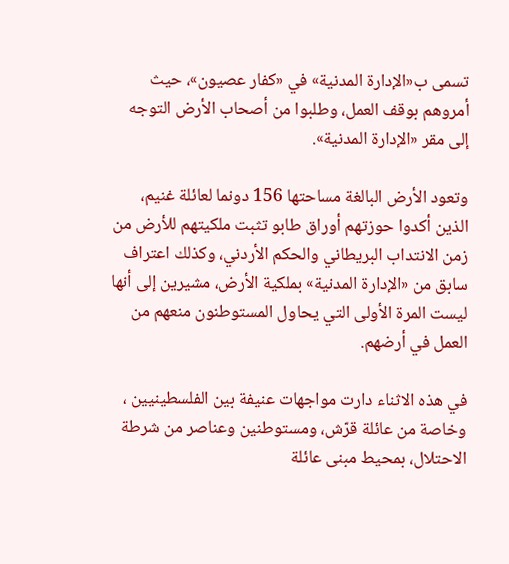تسمى ب«الإدارة المدنية» في «كفار عصيون»، حيث أمروهم بوقف العمل، وطلبوا من أصحاب الأرض التوجه إلى مقر «الإدارة المدنية».

وتعود الأرض البالغة مساحتها 156 دونما لعائلة غنيم، الذين أكدوا حوزتهم أوراق طابو تثبت ملكيتهم للأرض من زمن الانتداب البريطاني والحكم الأردني، وكذلك اعتراف سابق من «الإدارة المدنية» بملكية الأرض، مشيرين إلى أنها ليست المرة الأولى التي يحاول المستوطنون منعهم من العمل في أرضهم.

في هذه الاثناء دارت مواجهات عنيفة بين الفلسطينيين ، وخاصة من عائلة قرّش، ومستوطنين وعناصر من شرطة الاحتلال، بمحيط مبنى عائلة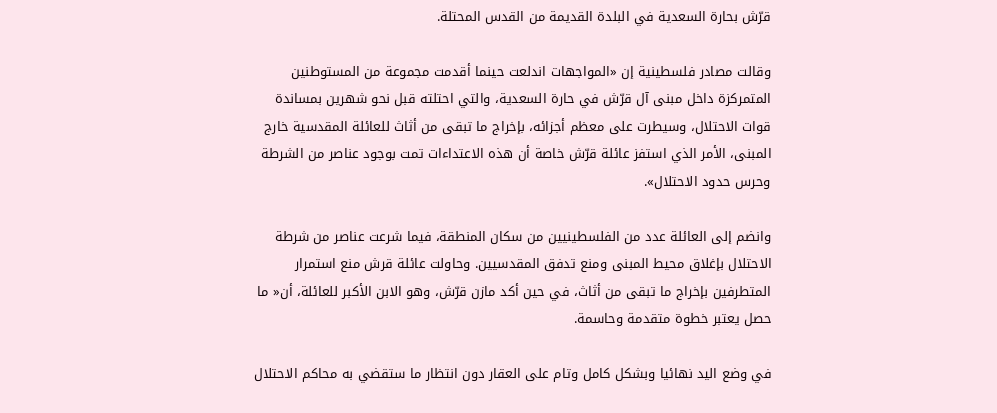قرّش بحارة السعدية في البلدة القديمة من القدس المحتلة.

وقالت مصادر فلسطينية إن «المواجهات اندلعت حينما أقدمت مجموعة من المستوطنين المتمركزة داخل مبنى آل قرّش في حارة السعدية، والتي احتلته قبل نحو شهرين بمساندة قوات الاحتلال، وسيطرت على معظم أجزائه، بإخراج ما تبقى من أثاث للعائلة المقدسية خارج المبنى، الأمر الذي استفز عائلة قرّش خاصة أن هذه الاعتداءات تمت بوجود عناصر من الشرطة وحرس حدود الاحتلال».

وانضم إلى العائلة عدد من الفلسطينيين من سكان المنطقة، فيما شرعت عناصر من شرطة الاحتلال بإغلاق محيط المبنى ومنع تدفق المقدسيين. وحاولت عائلة قرش منع استمرار المتطرفين بإخراج ما تبقى من أثاث، في حين أكد مازن قرّش، وهو الابن الأكبر للعائلة، أن« ما حصل يعتبر خطوة متقدمة وحاسمة.

في وضع اليد نهائيا وبشكل كامل وتام على العقار دون انتظار ما ستقضي به محاكم الاحتلال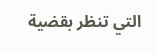التي تنظر بقضية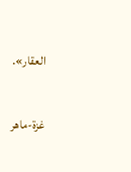العقار».

غزة-ماهر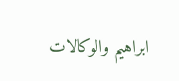ابراهيم والوكالات